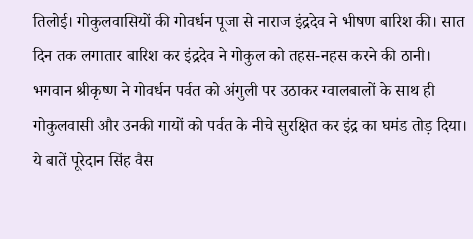तिलोई। गोकुलवासियों की गोवर्धन पूजा से नाराज इंद्रदेव ने भीषण बारिश की। सात दिन तक लगातार बारिश कर इंद्रदेव ने गोकुल को तहस-नहस करने की ठानी। भगवान श्रीकृष्ण ने गोवर्धन पर्वत को अंगुली पर उठाकर ग्वालबालों के साथ ही गोकुलवासी और उनकी गायों को पर्वत के नीचे सुरक्षित कर इंद्र का घमंड तोड़ दिया। ये बातें पूरेदान सिंह वैस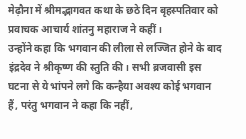मेढ़ौना में श्रीमद्भागवत कथा के छठे दिन बृहस्पतिवार को प्रवाचक आचार्य शांतनु महाराज ने कहीं।
उन्होंने कहा कि भगवान की लीला से लज्जित होने के बाद इंद्रदेव ने श्रीकृष्ण की स्तुति की। सभी ब्रजवासी इस घटना से ये भांपने लगे कि कन्हैया अवश्य कोई भगवान हैं, परंतु भगवान ने कहा कि नहीं,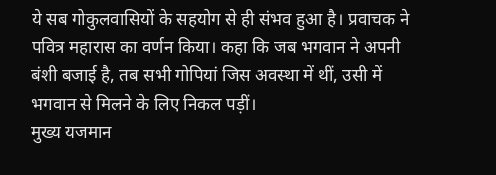ये सब गोकुलवासियों के सहयोग से ही संभव हुआ है। प्रवाचक ने पवित्र महारास का वर्णन किया। कहा कि जब भगवान ने अपनी बंशी बजाई है, तब सभी गोपियां जिस अवस्था में थीं, उसी में भगवान से मिलने के लिए निकल पड़ीं।
मुख्य यजमान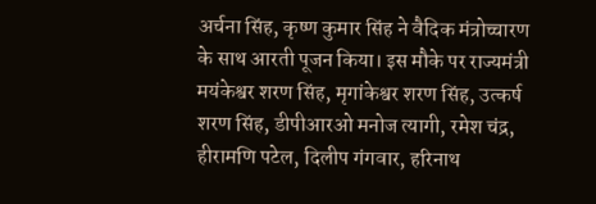अर्चना सिंह, कृष्ण कुमार सिंह ने वैदिक मंत्रोच्चारण के साथ आरती पूजन किया। इस मौके पर राज्यमंत्री मयंकेश्वर शरण सिंह, मृगांकेश्वर शरण सिंह, उत्कर्ष शरण सिंह, डीपीआरओ मनोज त्यागी, रमेश चंद्र, हीरामणि पटेल, दिलीप गंगवार, हरिनाथ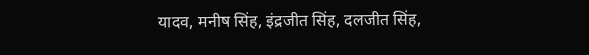यादव, मनीष सिंह, इंद्रजीत सिंह, दलजीत सिंह,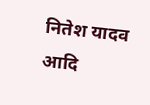नितेश यादव आदि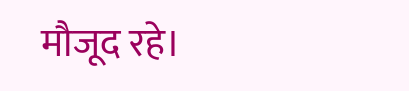मौजूद रहे।